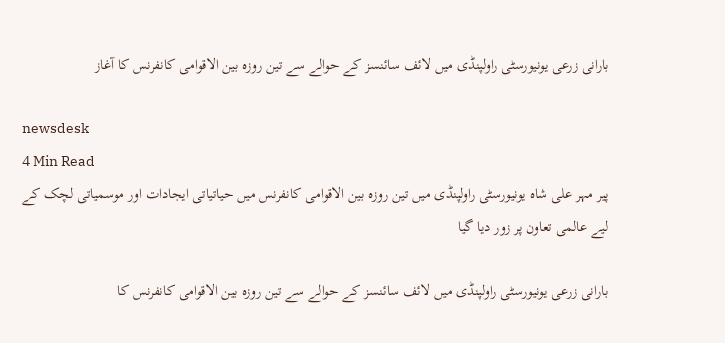بارانی زرعی یونیورسٹی راولپنڈی میں لائف سائنسز کے حوالے سے تین روزہ بین الاقوامی کانفرنس کا آغاز

newsdesk
4 Min Read
پیر مہر علی شاہ یونیورسٹی راولپنڈی میں تین روزہ بین الاقوامی کانفرنس میں حیاتیاتی ایجادات اور موسمیاتی لچک کے لیے عالمی تعاون پر زور دیا گیا

بارانی زرعی یونیورسٹی راولپنڈی میں لائف سائنسز کے حوالے سے تین روزہ بین الاقوامی کانفرنس کا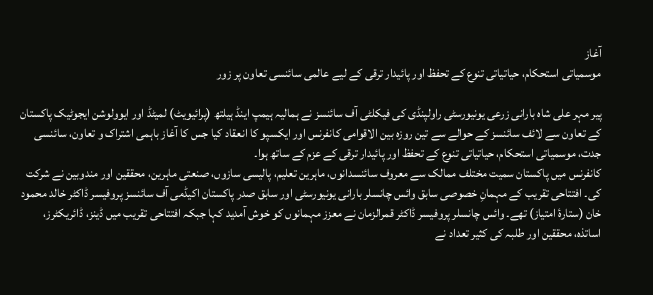آغاز
موسمیاتی استحکام، حیاتیاتی تنوع کے تحفظ اور پائیدار ترقی کے لیے عالمی سائنسی تعاون پر زور

پیر مہر علی شاہ بارانی زرعی یونیورسٹی راولپنڈی کی فیکلٹی آف سائنسز نے ہمالیہ ہیمپ اینڈ ہیلتھ (پرائیویٹ) لمیٹڈ اور ایوولوشن ایجوٹیک پاکستان کے تعاون سے لائف سائنسز کے حوالے سے تین روزہ بین الاقوامی کانفرنس اور ایکسپو کا انعقاد کیا جس کا آغاز باہمی اشتراک و تعاون، سائنسی جدت، موسمیاتی استحکام، حیاتیاتی تنوع کے تحفظ اور پائیدار ترقی کے عزم کے ساتھ ہوا۔
کانفرنس میں پاکستان سمیت مختلف ممالک سے معروف سائنسدانوں، ماہرین تعلیم، پالیسی سازوں، صنعتی ماہرین، محققین اور مندوبین نے شرکت کی۔ افتتاحی تقریب کے مہمانِ خصوصی سابق وائس چانسلر بارانی یونیورسٹی اور سابق صدر پاکستان اکیڈمی آف سائنسز پروفیسر ڈاکٹر خالد محمود خان (ستارۂ امتیاز) تھے۔ وائس چانسلر پروفیسر ڈاکٹر قمرالزمان نے معزز مہمانوں کو خوش آمدید کہا جبکہ افتتاحی تقریب میں ڈینز، ڈائریکٹرز، اساتذہ، محققین اور طلبہ کی کثیر تعداد نے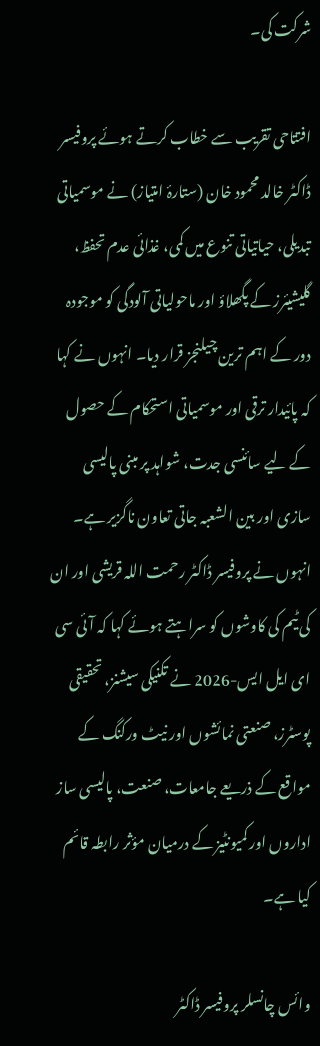شرکت کی۔

افتتاحی تقریب سے خطاب کرتے ہوئے پروفیسر ڈاکٹر خالد محمود خان (ستارۂ امتیاز) نے موسمیاتی تبدیلی، حیاتیاتی تنوع میں کمی، غذائی عدم تحفظ، گلیشیئرز کے پگھلاؤ اور ماحولیاتی آلودگی کو موجودہ دور کے اہم ترین چیلنجز قرار دیا۔ انہوں نے کہا کہ پائیدار ترقی اور موسمیاتی استحکام کے حصول کے لیے سائنسی جدت، شواہد پر مبنی پالیسی سازی اور بین الشعبہ جاتی تعاون ناگزیر ہے۔ انہوں نے پروفیسر ڈاکٹر رحمت اللہ قریشی اور ان کی ٹیم کی کاوشوں کو سراہتے ہوئے کہا کہ آئی سی ای ایل ایس-2026 نے تکنیکی سیشنز، تحقیقی پوسٹرز، صنعتی نمائشوں اور نیٹ ورکنگ کے مواقع کے ذریعے جامعات، صنعت، پالیسی ساز اداروں اور کمیونٹیز کے درمیان مؤثر رابطہ قائم کیا ہے۔

وائس چانسلر پروفیسر ڈاکٹر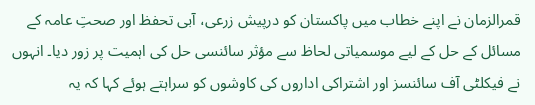قمرالزمان نے اپنے خطاب میں پاکستان کو درپیش زرعی، آبی تحفظ اور صحتِ عامہ کے مسائل کے حل کے لیے موسمیاتی لحاظ سے مؤثر سائنسی حل کی اہمیت پر زور دیا۔ انہوں نے فیکلٹی آف سائنسز اور اشتراکی اداروں کی کاوشوں کو سراہتے ہوئے کہا کہ یہ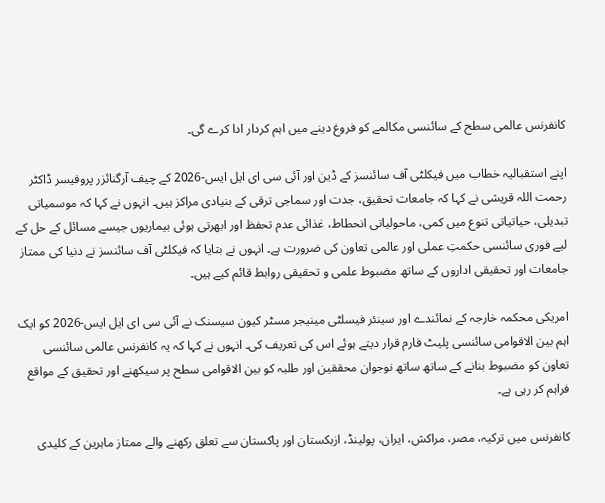کانفرنس عالمی سطح کے سائنسی مکالمے کو فروغ دینے میں اہم کردار ادا کرے گی۔

اپنے استقبالیہ خطاب میں فیکلٹی آف سائنسز کے ڈین اور آئی سی ای ایل ایس-2026 کے چیف آرگنائزر پروفیسر ڈاکٹر رحمت اللہ قریشی نے کہا کہ جامعات تحقیق، جدت اور سماجی ترقی کے بنیادی مراکز ہیں۔ انہوں نے کہا کہ موسمیاتی تبدیلی، حیاتیاتی تنوع میں کمی، ماحولیاتی انحطاط، غذائی عدم تحفظ اور ابھرتی ہوئی بیماریوں جیسے مسائل کے حل کے لیے فوری سائنسی حکمتِ عملی اور عالمی تعاون کی ضرورت ہے۔ انہوں نے بتایا کہ فیکلٹی آف سائنسز نے دنیا کی ممتاز جامعات اور تحقیقی اداروں کے ساتھ مضبوط علمی و تحقیقی روابط قائم کیے ہیں۔

امریکی محکمہ خارجہ کے نمائندے اور سینئر فیسلٹی مینیجر مسٹر کیون سیسنک نے آئی سی ای ایل ایس-2026 کو ایک اہم بین الاقوامی سائنسی پلیٹ فارم قرار دیتے ہوئے اس کی تعریف کی۔ انہوں نے کہا کہ یہ کانفرنس عالمی سائنسی تعاون کو مضبوط بنانے کے ساتھ ساتھ نوجوان محققین اور طلبہ کو بین الاقوامی سطح پر سیکھنے اور تحقیق کے مواقع فراہم کر رہی ہے۔

کانفرنس میں ترکیہ، مصر، مراکش، ایران، پولینڈ، ازبکستان اور پاکستان سے تعلق رکھنے والے ممتاز ماہرین کے کلیدی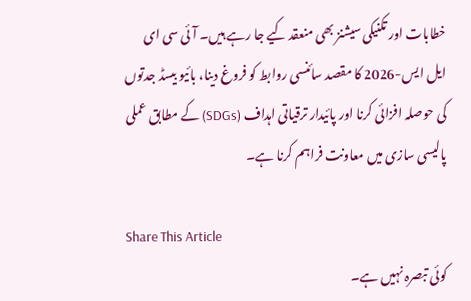خطابات اور تکنیکی سیشنز بھی منعقد کیے جا رہے ہیں۔ آئی سی ای ایل ایس-2026 کا مقصد سائنسی روابط کو فروغ دینا، بائیو بیسڈ جدتوں کی حوصلہ افزائی کرنا اور پائیدار ترقیاتی اہداف (SDGs) کے مطابق عملی پالیسی سازی میں معاونت فراہم کرنا ہے۔

Share This Article
کوئی تبصرہ نہیں ہے۔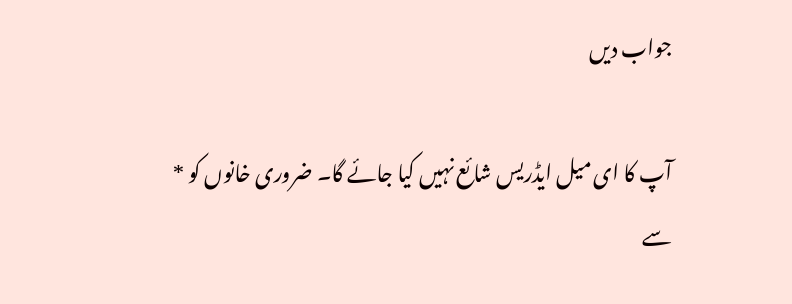جواب دیں

آپ کا ای میل ایڈریس شائع نہیں کیا جائے گا۔ ضروری خانوں کو * سے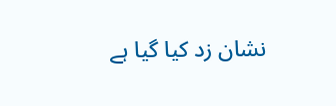نشان زد کیا گیا ہے